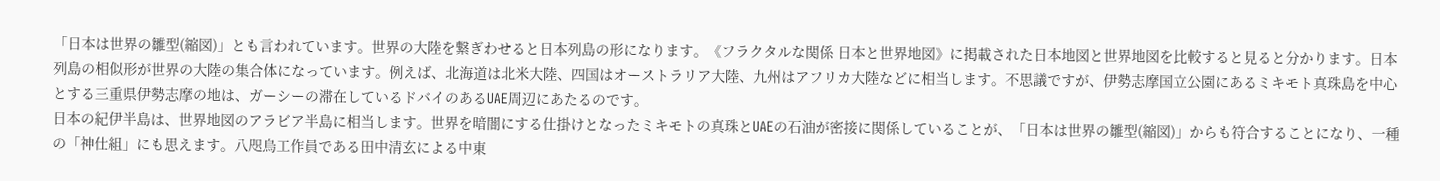「日本は世界の雛型(縮図)」とも言われています。世界の大陸を繋ぎわせると日本列島の形になります。《フラクタルな関係 日本と世界地図》に掲載された日本地図と世界地図を比較すると見ると分かります。日本列島の相似形が世界の大陸の集合体になっています。例えば、北海道は北米大陸、四国はオーストラリア大陸、九州はアフリカ大陸などに相当します。不思議ですが、伊勢志摩国立公園にあるミキモト真珠島を中心とする三重県伊勢志摩の地は、ガーシーの滞在しているドバイのあるUAE周辺にあたるのです。
日本の紀伊半島は、世界地図のアラビア半島に相当します。世界を暗闇にする仕掛けとなったミキモトの真珠とUAEの石油が密接に関係していることが、「日本は世界の雛型(縮図)」からも符合することになり、一種の「神仕組」にも思えます。八咫烏工作員である田中清玄による中東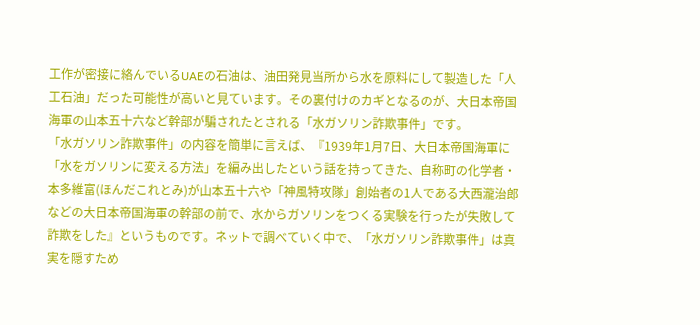工作が密接に絡んでいるUAEの石油は、油田発見当所から水を原料にして製造した「人工石油」だった可能性が高いと見ています。その裏付けのカギとなるのが、大日本帝国海軍の山本五十六など幹部が騙されたとされる「水ガソリン詐欺事件」です。
「水ガソリン詐欺事件」の内容を簡単に言えば、『1939年1月7日、大日本帝国海軍に「水をガソリンに変える方法」を編み出したという話を持ってきた、自称町の化学者・本多維富(ほんだこれとみ)が山本五十六や「神風特攻隊」創始者の1人である大西瀧治郎などの大日本帝国海軍の幹部の前で、水からガソリンをつくる実験を行ったが失敗して詐欺をした』というものです。ネットで調べていく中で、「水ガソリン詐欺事件」は真実を隠すため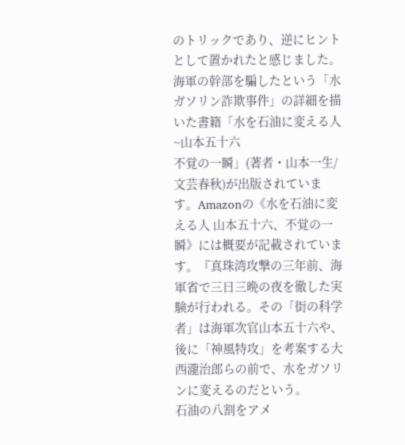のトリックであり、逆にヒントとして置かれたと感じました。
海軍の幹部を騙したという「水ガソリン詐欺事件」の詳細を描いた書籍「水を石油に変える人~山本五十六
不覚の一瞬」(著者・山本一生/文芸春秋)が出版されています。Amazonの《水を石油に変える人 山本五十六、不覚の一瞬》には概要が記載されています。『真珠湾攻撃の三年前、海軍省で三日三晩の夜を徹した実験が行われる。その「街の科学者」は海軍次官山本五十六や、後に「神風特攻」を考案する大西瀧治郎らの前で、水をガソリンに変えるのだという。
石油の八割をアメ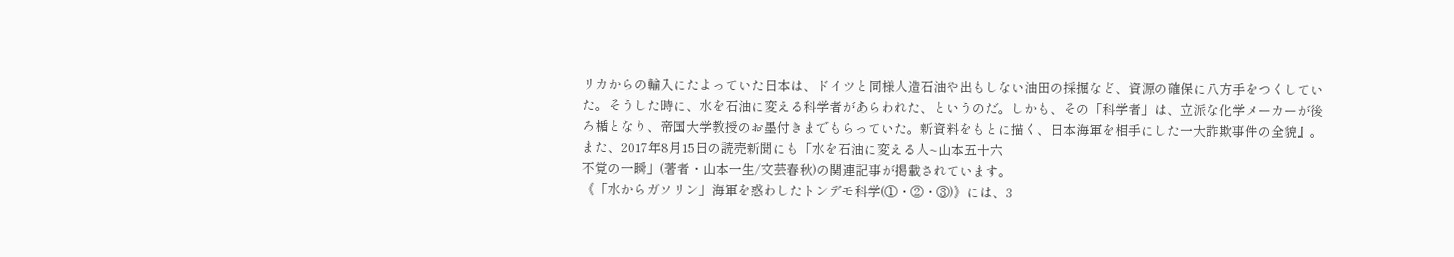リカからの輸入にたよっていた日本は、ドイツと同様人造石油や出もしない油田の採掘など、資源の確保に八方手をつくしていた。そうした時に、水を石油に変える科学者があらわれた、というのだ。しかも、その「科学者」は、立派な化学メーカーが後ろ楯となり、帝国大学教授のお墨付きまでもらっていた。新資料をもとに描く、日本海軍を相手にした一大詐欺事件の全貌』。
また、2017年8月15日の読売新聞にも「水を石油に変える人~山本五十六
不覚の一瞬」(著者・山本一生/文芸春秋)の関連記事が掲載されています。
《「水からガソリン」海軍を惑わしたトンデモ科学(①・②・③)》には、3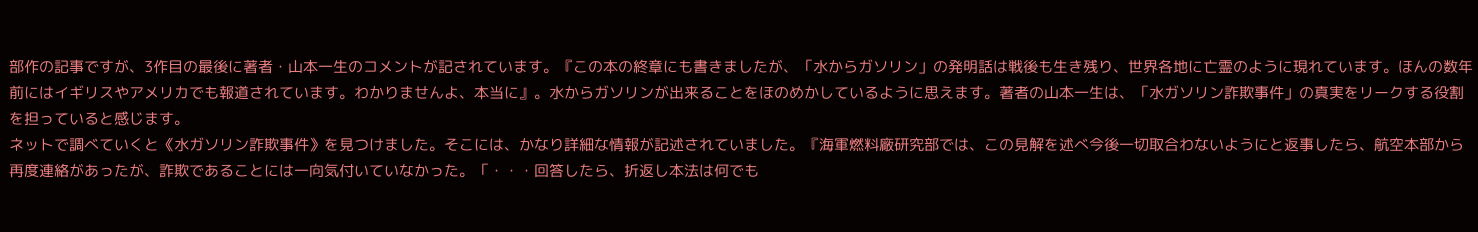部作の記事ですが、3作目の最後に著者・山本一生のコメントが記されています。『この本の終章にも書きましたが、「水からガソリン」の発明話は戦後も生き残り、世界各地に亡霊のように現れています。ほんの数年前にはイギリスやアメリカでも報道されています。わかりませんよ、本当に』。水からガソリンが出来ることをほのめかしているように思えます。著者の山本一生は、「水ガソリン詐欺事件」の真実をリークする役割を担っていると感じます。
ネットで調べていくと《水ガソリン詐欺事件》を見つけました。そこには、かなり詳細な情報が記述されていました。『海軍燃料廠研究部では、この見解を述べ今後一切取合わないようにと返事したら、航空本部から再度連絡があったが、詐欺であることには一向気付いていなかった。「・・・回答したら、折返し本法は何でも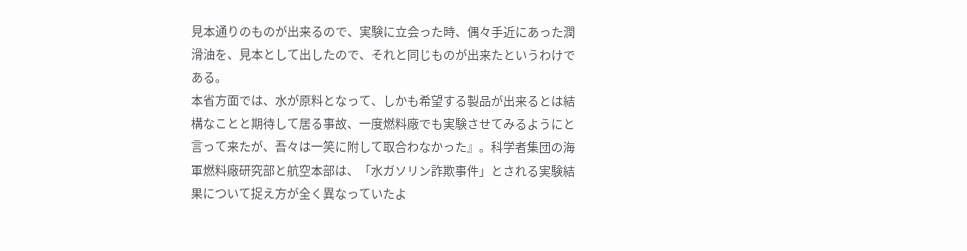見本通りのものが出来るので、実験に立会った時、偶々手近にあった潤滑油を、見本として出したので、それと同じものが出来たというわけである。
本省方面では、水が原料となって、しかも希望する製品が出来るとは結構なことと期待して居る事故、一度燃料廠でも実験させてみるようにと言って来たが、吾々は一笑に附して取合わなかった』。科学者集団の海軍燃料廠研究部と航空本部は、「水ガソリン詐欺事件」とされる実験結果について捉え方が全く異なっていたよ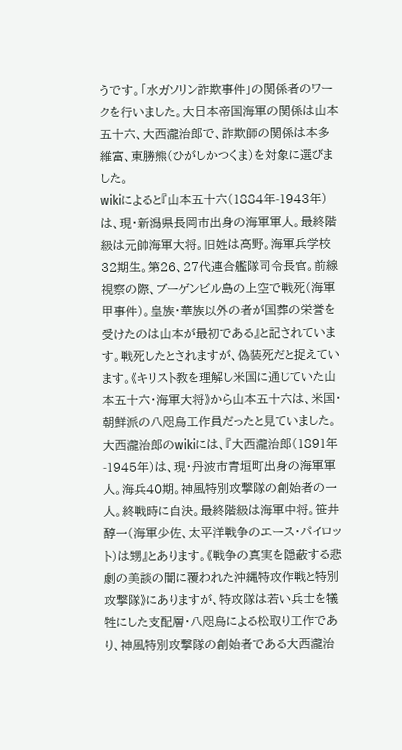うです。「水ガソリン詐欺事件」の関係者のワークを行いました。大日本帝国海軍の関係は山本五十六、大西瀧治郎で、詐欺師の関係は本多維富、東勝熊(ひがしかつくま)を対象に選びました。
wikiによると『山本五十六(1884年-1943年)は、現・新潟県長岡市出身の海軍軍人。最終階級は元帥海軍大将。旧姓は高野。海軍兵学校32期生。第26、27代連合艦隊司令長官。前線視察の際、ブーゲンビル島の上空で戦死(海軍甲事件)。皇族・華族以外の者が国葬の栄誉を受けたのは山本が最初である』と記されています。戦死したとされますが、偽装死だと捉えています。《キリスト教を理解し米国に通じていた山本五十六・海軍大将》から山本五十六は、米国・朝鮮派の八咫烏工作員だったと見ていました。
大西瀧治郎のwikiには、『大西瀧治郎(1891年-1945年)は、現・丹波市青垣町出身の海軍軍人。海兵40期。神風特別攻撃隊の創始者の一人。終戦時に自決。最終階級は海軍中将。笹井醇一(海軍少佐、太平洋戦争のエース・パイロット)は甥』とあります。《戦争の真実を隠蔽する悲劇の美談の闇に覆われた沖縄特攻作戦と特別攻撃隊》にありますが、特攻隊は若い兵士を犠牲にした支配層・八咫烏による松取り工作であり、神風特別攻撃隊の創始者である大西瀧治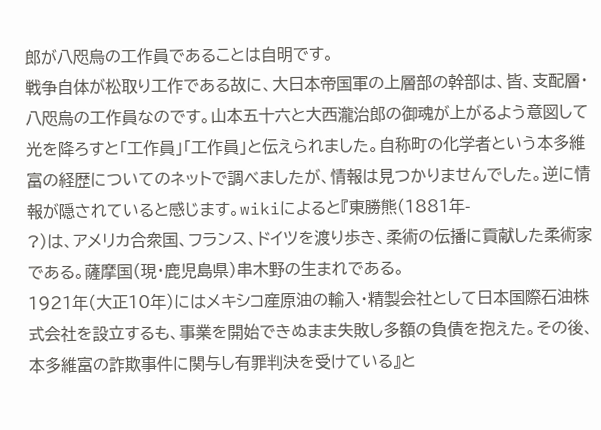郎が八咫烏の工作員であることは自明です。
戦争自体が松取り工作である故に、大日本帝国軍の上層部の幹部は、皆、支配層・八咫烏の工作員なのです。山本五十六と大西瀧治郎の御魂が上がるよう意図して光を降ろすと「工作員」「工作員」と伝えられました。自称町の化学者という本多維富の経歴についてのネットで調べましたが、情報は見つかりませんでした。逆に情報が隠されていると感じます。wikiによると『東勝熊(1881年-
?)は、アメリカ合衆国、フランス、ドイツを渡り歩き、柔術の伝播に貢献した柔術家である。薩摩国(現・鹿児島県)串木野の生まれである。
1921年(大正10年)にはメキシコ産原油の輸入・精製会社として日本国際石油株式会社を設立するも、事業を開始できぬまま失敗し多額の負債を抱えた。その後、本多維富の詐欺事件に関与し有罪判決を受けている』と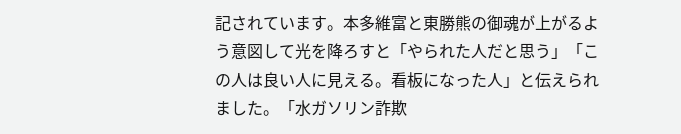記されています。本多維富と東勝熊の御魂が上がるよう意図して光を降ろすと「やられた人だと思う」「この人は良い人に見える。看板になった人」と伝えられました。「水ガソリン詐欺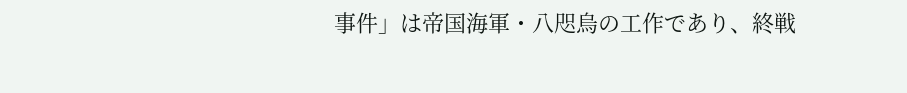事件」は帝国海軍・八咫烏の工作であり、終戦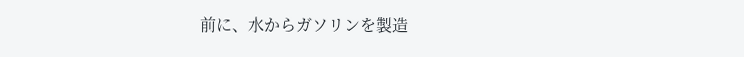前に、水からガソリンを製造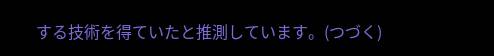する技術を得ていたと推測しています。(つづく)